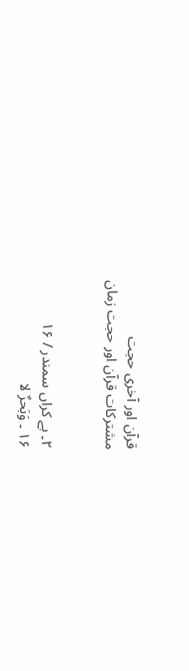قرآن اور آخری حجت
مشترکات قرآن اور حجت زمان


٢۔ بے کراں سمندر / ١۶
١۶ ۔ وَبَحرٌ لا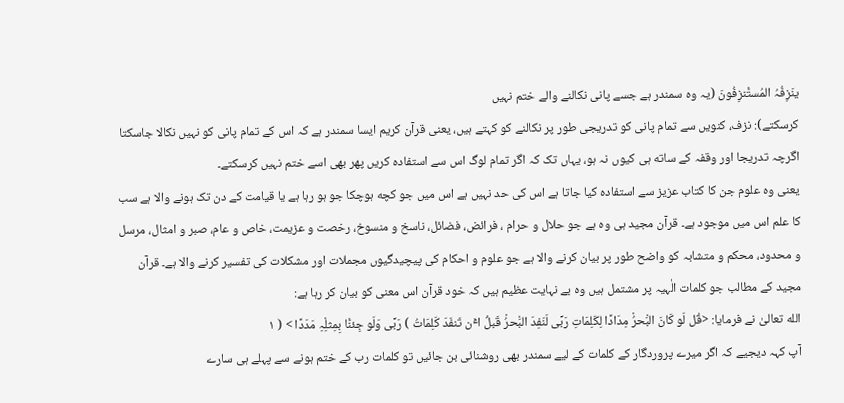ینَزِفُہُ المُستَْنزِفُونَ (یہ وہ سمندر ہے جسے پانی نکالنے والے ختم نہيں
کرسکتے): نزف، کنویں سے تمام پانی کو تدریجی طور پر نکالنے کو کہتے ہيں، یعنی قرآن کریم ایسا سمندر ہے کہ اس کے تمام پانی کو نہيں نکالا جاسکتا اگرچہ تدریجا اور وقفہ کے ساته ہی کيوں نہ ہو، یہاں تک کہ اگر تمام لوگ اس سے استفادہ کریں پهر بهی اسے ختم نہيں کرسکتے۔
یعنی وہ علوم جن کا کتاب عزیز سے استفادہ کيا جاتا ہے اس کی حد نہيں ہے اس ميں جو کچه ہوچکا جو ہو رہا ہے یا قيامت کے دن تک ہونے والا ہے سب کا علم اس ميں موجود ہے۔ قرآن مجيد ہی وہ ہے جو حلال و حرام ، فرائض، فضائل، ناسخ و منسوخ، رخصت و عزیمت، خاص و عام، صبر و امثال، مرسل و محدود، محکم و متشابہ کو واضح طور پر بيان کرنے والا ہے جو علوم و احکام کی پيچيدگيوں مجملات اور مشکلات کی تفسير کرنے والا ہے۔ قرآن مجيد کے مطالب جو کلمات الٰہيہ پر مشتمل ہيں وہ بے نہایت عظيم ہيں کہ خود قرآن اس معنی کو بيان کر رہا ہے:
الله تعالیٰ نے فرمایا: <قُل لَو کَانَ البَْحرُْ مِدَادًا لِکَلِمَاتِ رَبِّی لَنَفِدَ البَْحرُْ قَبلَْ اٴَن تَنفَدَ کَلِمَاتُ ) رَبِّی وَلَو جِئنَْا بِمِثلِْہِ مَدَدًا > ( ١
آپ کہہ دیجيے کہ اگر ميرے پروردگار کے کلمات کے ليے سمندر بهی روشنائی بن جائيں تو کلمات رب کے ختم ہونے سے پہلے ہی سارے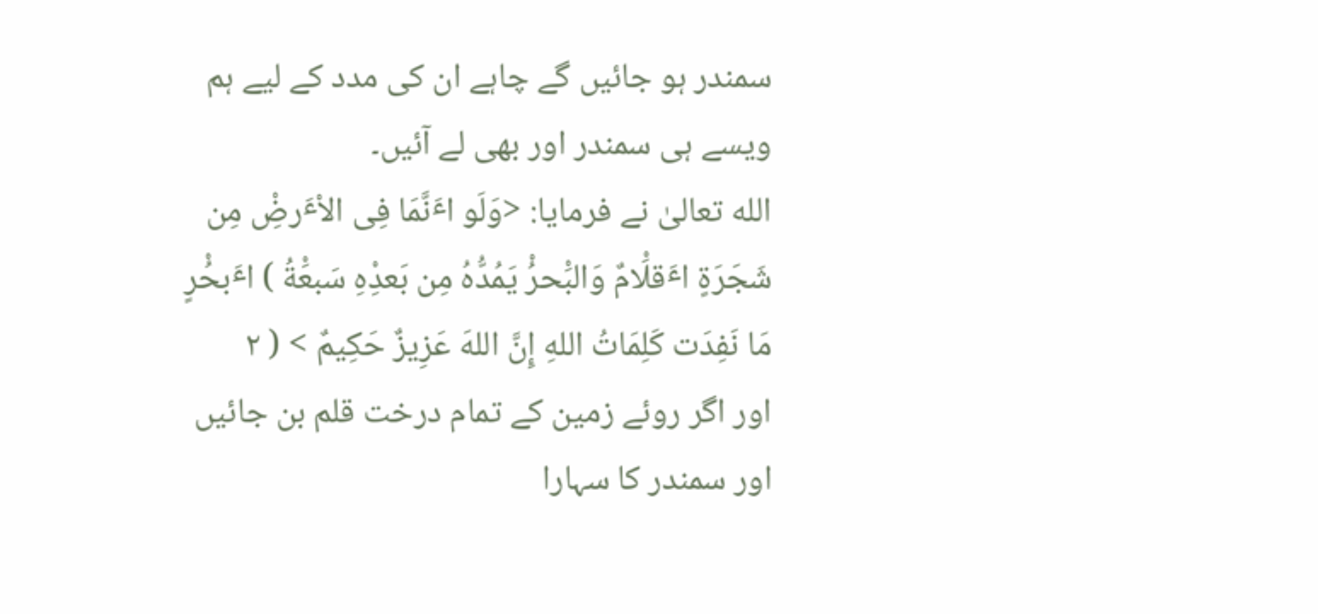سمندر ہو جائيں گے چاہے ان کی مدد کے ليے ہم ویسے ہی سمندر اور بهی لے آئيں۔
الله تعالیٰ نے فرمایا: <وَلَو اٴَنَّمَا فِی الاْٴَرضِْ مِن شَجَرَةٍ اٴَقلَْامٌ وَالبَْحرُْ یَمُدُّہُ مِن بَعدِْہِ سَبعَْةُ ) اٴَبحُْرٍ مَا نَفِدَت کَلِمَاتُ اللهِ إِنَّ اللهَ عَزِیزٌ حَکِيمٌ > ( ٢
اور اگر روئے زمين کے تمام درخت قلم بن جائيں اور سمندر کا سہارا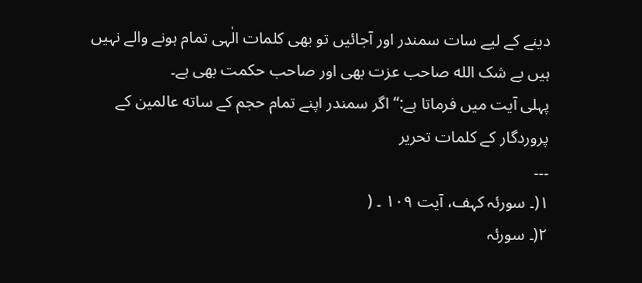دینے کے ليے سات سمندر اور آجائيں تو بهی کلمات الٰہی تمام ہونے والے نہيں ہيں بے شک الله صاحب عزت بهی اور صاحب حکمت بهی ہے۔
پہلی آیت ميں فرماتا ہے:“ اگر سمندر اپنے تمام حجم کے ساته عالمين کے پروردگار کے کلمات تحریر
۔۔۔
١(۔ سورئہ کہف، آیت ١٠٩ ۔ (
٢(۔ سورئہ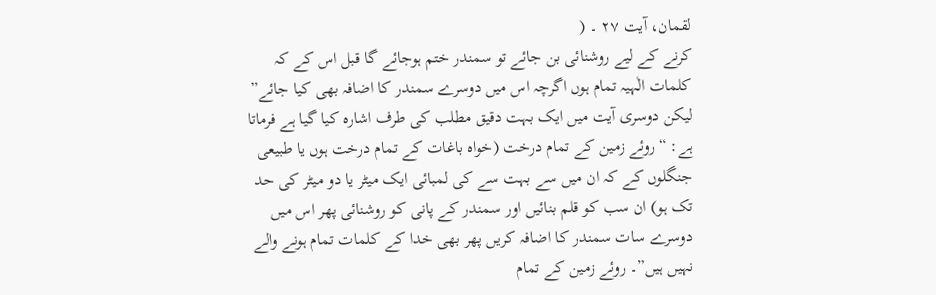لقمان، آیت ٢٧ ۔ (
کرنے کے ليے روشنائی بن جائے تو سمندر ختم ہوجائے گا قبل اس کے کہ کلمات الٰہيہ تمام ہوں اگرچہ اس ميں دوسرے سمندر کا اضافہ بهی کيا جائے” ليکن دوسری آیت ميں ایک بہت دقيق مطلب کی طرف اشارہ کيا گيا ہے فرماتا ہے: “روئے زمين کے تمام درخت (خواہ باغات کے تمام درخت ہوں یا طبيعی جنگلوں کے کہ ان ميں سے بہت سے کی لمبائی ایک ميڻر یا دو ميڻر کی حد تک ہو) ان سب کو قلم بنائيں اور سمندر کے پانی کو روشنائی پهر اس ميں دوسرے سات سمندر کا اضافہ کریں پهر بهی خدا کے کلمات تمام ہونے والے نہيں ہيں”۔ روئے زمين کے تمام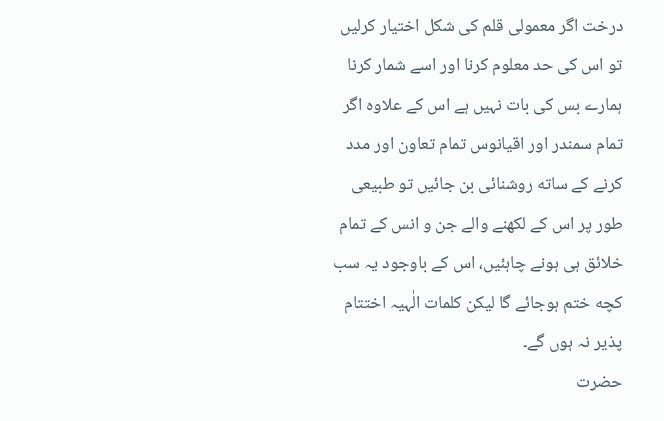درخت اگر معمولی قلم کی شکل اختيار کرليں تو اس کی حد معلوم کرنا اور اسے شمار کرنا ہمارے بس کی بات نہيں ہے اس کے علاوہ اگر تمام سمندر اور اقيانوس تمام تعاون اور مدد کرنے کے ساته روشنائی بن جائيں تو طبيعی طور پر اس کے لکهنے والے جن و انس کے تمام خلائق ہی ہونے چاہئيں، اس کے باوجود یہ سب کچه ختم ہوجائے گا ليکن کلمات الٰہيہ اختتام پذیر نہ ہوں گے۔
حضرت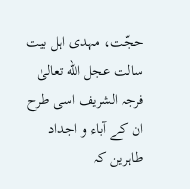حجّت، مہدی اہل بيت سالت عجل الله تعالیٰ فرجہ الشریف اسی طرح ان کے آباء و اجداد طاہرین کہ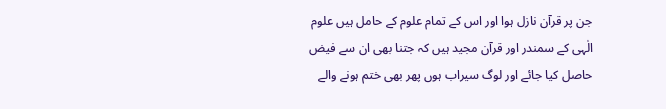جن پر قرآن نازل ہوا اور اس کے تمام علوم کے حامل ہيں علوم الٰہی کے سمندر اور قرآن مجيد ہيں کہ جتنا بهی ان سے فيض حاصل کيا جائے اور لوگ سيراب ہوں پهر بهی ختم ہونے والے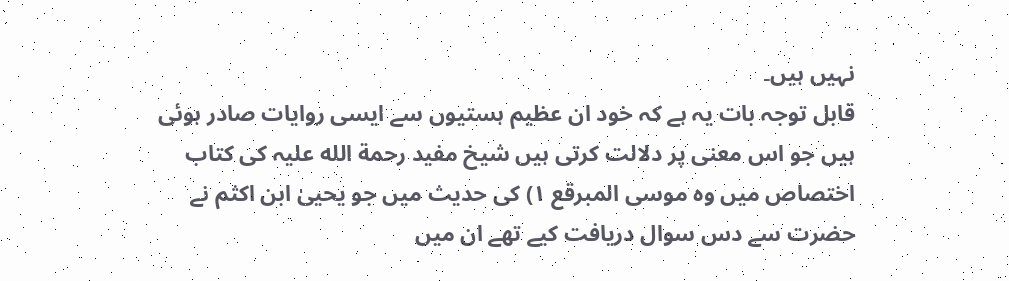نہيں ہيں۔
قابل توجہ بات یہ ہے کہ خود ان عظيم ہستيوں سے ایسی روایات صادر ہوئی ہيں جو اس معنی پر دلالت کرتی ہيں شيخ مفيد رحمة الله عليہ کی کتاب اختصاص ميں وہ موسی المبرقع ١) کی حدیث ميں جو یحيیٰ ابن اکثم نے حضرت سے دس سوال دریافت کيے تهے ان ميں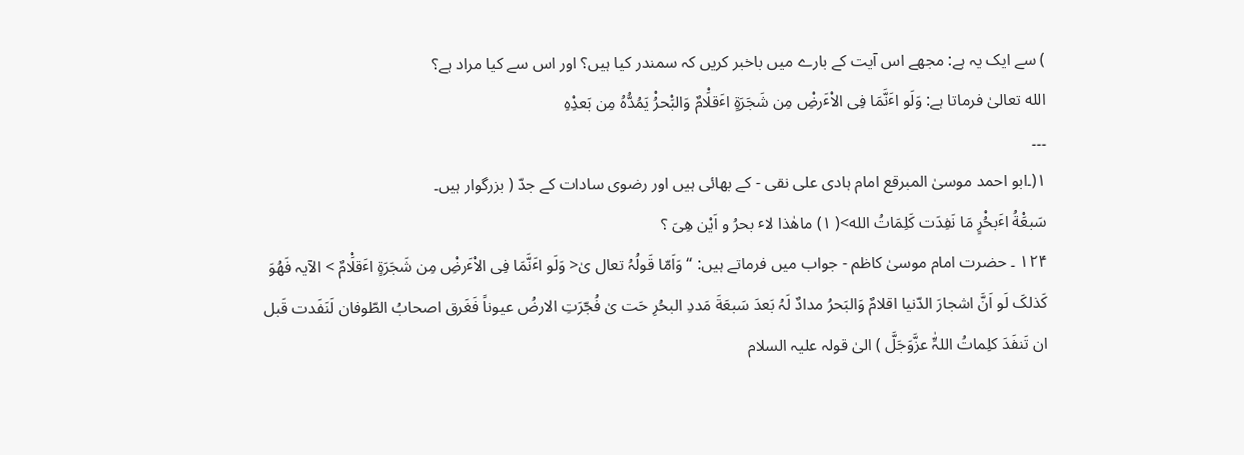) سے ایک یہ ہے: مجهے اس آیت کے بارے ميں باخبر کریں کہ سمندر کيا ہيں؟ اور اس سے کيا مراد ہے؟
الله تعالیٰ فرماتا ہے: وَلَو اٴَنَّمَا فِی الاْٴَرضِْ مِن شَجَرَةٍ اٴَقلَْامٌ وَالبَْحرُْ یَمُدُّہُ مِن بَعدِْہِ
۔۔۔
١(۔ابو احمد موسیٰ المبرقع امام ہادی علی نقی - کے بهائی ہيں اور رضوی سادات کے جدّ ( بزرگوار ہيں۔
سَبعَْةُ اٴَبحُْرٍ مَا نَفِدَت کَلِمَاتُ الله>( ١) ماهٰذا لاٴ بحرُ و اَیْن هِیَ ؟
١٢۴ ۔ حضرت امام موسیٰ کاظم - جواب ميں فرماتے ہيں: “ وَاَمّا قَولُہُ تعال یٰ< وَلَو اٴَنَّمَا فِی الاْٴَرضِْ مِن شَجَرَةٍ اٴَقلَْامٌ > الآیہ فَهُوَ کَذلکَ لَو اَنَّ اشجارَ الدّنيا اقلامٌ وَالبَحرُ مدادٌ لَہُ بَعدَ سَبعَةَ مَددِ البحُرِ حَت یٰ فُجّرَتِ الارضُ عيوناً فَغَرق اصحابُ الطّوفان لَنَفَدت قَبل ان تَنفَدَ کلِماتُ اللہِّٰ عزَّوَجَلَّ ) الیٰ قولہ عليہ السلام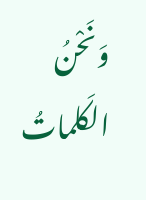وَنَحْنُ الکَلماتُ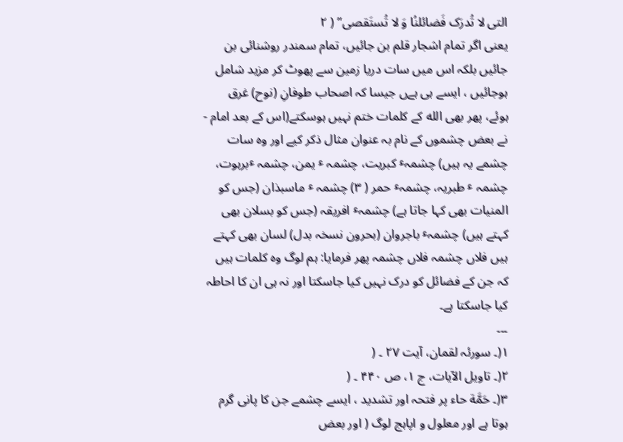التی لا تُدرَک فَضائلنُا وَ لا تُستَقصی” ( ٢
یعنی اگر تمام اشجار قلم بن جائيں، تمام سمندر روشنائی بن جائيں بلکہ اس ميں سات دریا زمين سے پهوٹ کر مزید شامل ہوجائيں ، ایسے ہی ہےں جيسا کہ اصحاب طوفانِ (نوح) غرق ہوئے، پهر بهی الله کے کلمات ختم نہيں ہوسکتے(اس کے بعد امام - نے بعض چشموں کے نام بہ عنوان مثال ذکر کيے اور وہ سات چشمے یہ ہيں) چشمہٴ کبریت، چشمہ ٴ یمن، چشمہ ٴبرہوت، چشمہ ٴ طبریہ، چشمہٴ حمر ( ٣) چشمہ ٴ ماسبذان (جس کو المنيات بهی کہا جاتا ہے) چشمہٴ افریقہ (جس کو بسلان بهی کہتے ہيں) چشمہٴ باجروان (بحرون نسخہ بدل) لسان بهی کہتے ہيں فلاں چشمہ فلاں چشمہ پهر فرمایا: ہم لوگ وہ کلمات ہيں کہ جن کے فضائل کو درک نہيں کيا جاسکتا اور نہ ہی ان کا احاطہ کيا جاسکتا ہے۔
۔۔۔
١(۔ سورئہ لقمان، آیت ٢٧ ۔ (
٢(۔ تاویل الآیات، ج ١، ص ۴۴٠ ۔ (
٣(۔ حَمَّة حاء پر فتحہ اور تشدید ، ایسے چشمے جن کا پانی گرم ہوتا ہے اور معلول و اپاہج لوگ ( اور بعض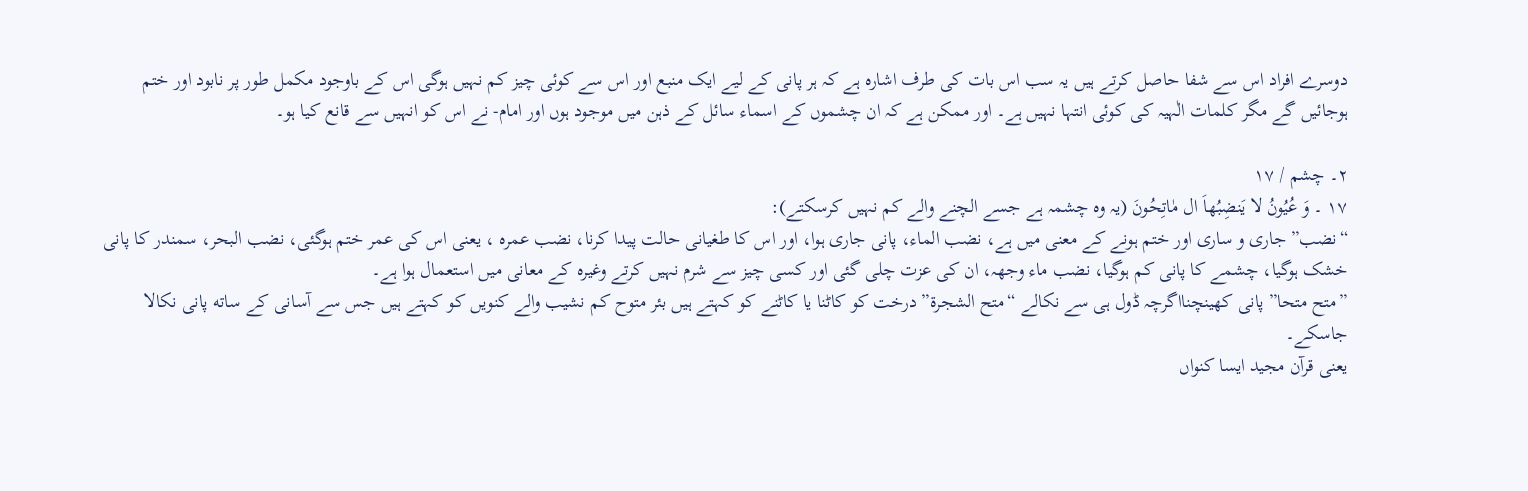دوسرے افراد اس سے شفا حاصل کرتے ہيں یہ سب اس بات کی طرف اشارہ ہے کہ ہر پانی کے ليے ایک منبع اور اس سے کوئی چيز کم نہيں ہوگی اس کے باوجود مکمل طور پر نابود اور ختم ہوجائيں گے مگر کلمات الٰہيہ کی کوئی انتہا نہيں ہے۔ اور ممکن ہے کہ ان چشموں کے اسماء سائل کے ذہن ميں موجود ہوں اور امام- نے اس کو انہيں سے قانع کيا ہو۔

٢۔ چشم / ١٧
١٧ ۔ وَ عُيُونُ لا یَنضِبُهاَ ال مٰاتِحُونَ (یہ وہ چشمہ ہے جسے الچنے والے کم نہيں کرسکتے):
“نضب” جاری و ساری اور ختم ہونے کے معنی ميں ہے، نضب الماء، پانی جاری ہوا، اور اس کا طغيانی حالت پيدا کرنا، نضب عمرہ ، یعنی اس کی عمر ختم ہوگئی، نضب البحر، سمندر کا پانی خشک ہوگيا، چشمے کا پانی کم ہوگيا، نضب ماء وجهہ، ان کی عزت چلی گئی اور کسی چيز سے شرم نہيں کرتے وغيرہ کے معانی ميں استعمال ہوا ہے۔
”متح متحا” پانی کهينچنااگرچہ ڈول ہی سے نکالے “متح الشجرة” درخت کو کاڻنا یا کاڻنے کو کہتے ہيں بئر متوح کم نشيب والے کنویں کو کہتے ہيں جس سے آسانی کے ساته پانی نکالا جاسکے۔
یعنی قرآن مجيد ایسا کنواں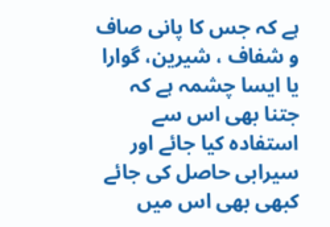ہے کہ جس کا پانی صاف و شفاف ، شيرین، گوارا یا ایسا چشمہ ہے کہ جتنا بهی اس سے استفادہ کيا جائے اور سيرابی حاصل کی جائے کبهی بهی اس ميں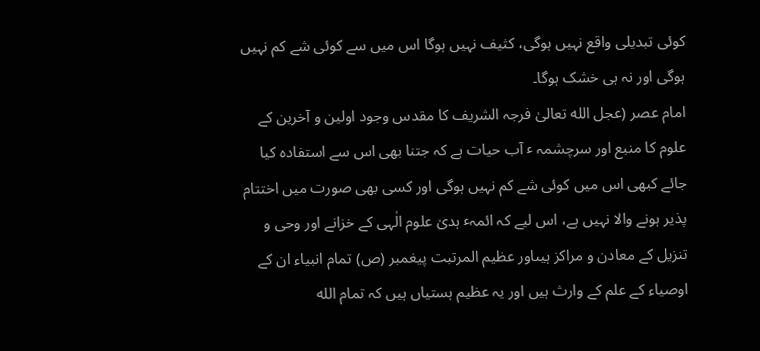کوئی تبدیلی واقع نہيں ہوگی، کثيف نہيں ہوگا اس ميں سے کوئی شے کم نہيں ہوگی اور نہ ہی خشک ہوگا۔
امام عصر (عجل الله تعالیٰ فرجہ الشریف کا مقدس وجود اولين و آخرین کے علوم کا منبع اور سرچشمہ ٴ آب حيات ہے کہ جتنا بهی اس سے استفادہ کيا جائے کبهی اس ميں کوئی شے کم نہيں ہوگی اور کسی بهی صورت ميں اختتام پذیر ہونے والا نہيں ہے، اس ليے کہ ائمہٴ ہدیٰ علوم الٰہی کے خزانے اور وحی و تنزیل کے معادن و مراکز ہيںاور عظيم المرتبت پيغمبر (ص) تمام انبياء ان کے اوصياء کے علم کے وارث ہيں اور یہ عظيم ہستياں ہيں کہ تمام الله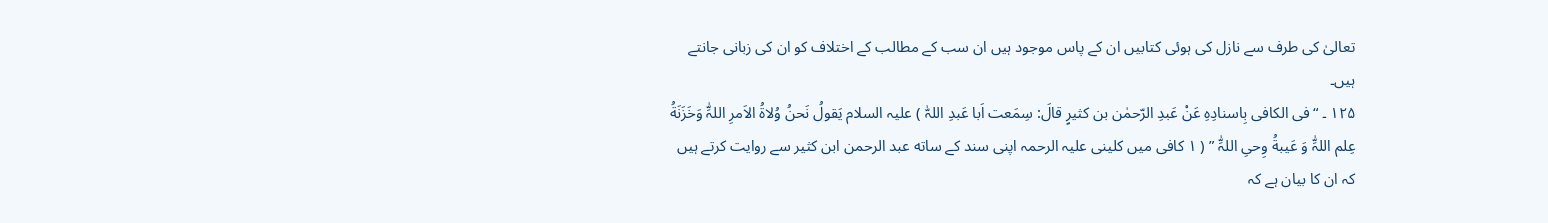تعالیٰ کی طرف سے نازل کی ہوئی کتابيں ان کے پاس موجود ہيں ان سب کے مطالب کے اختلاف کو ان کی زبانی جانتے ہيں۔
١٢۵ ۔ “فی الکافی بِاسنادِہِ عَنْ عَبدِ الرّحمٰن بن کثيرٍ قالَ: سِمَعت اَبا عَبدِ اللہّٰ ) عليہ السلام یَقولُ نَحنُ وُلاةُ الاَمرِ اللہِّٰ وَخَزَنَةُ عِلم اللہِّٰ وَ عَيبةُ وِحیِ اللہِّٰ ” ( ١ کافی ميں کلينی عليہ الرحمہ اپنی سند کے ساته عبد الرحمن ابن کثير سے روایت کرتے ہيں کہ ان کا بيان ہے کہ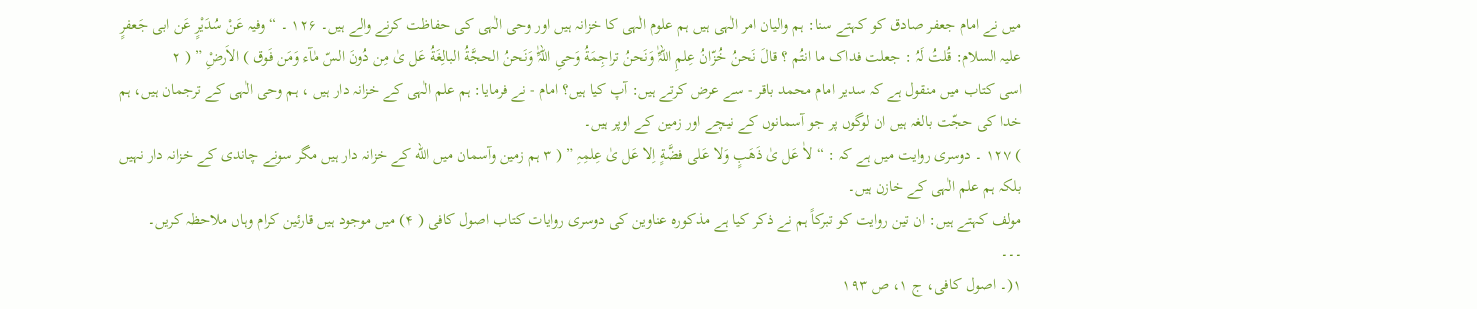ميں نے امام جعفر صادق کو کہتے سنا: ہم واليان امر الٰہی ہيں ہم علوم الٰہی کا خزانہ ہيں اور وحی الٰہی کی حفاظت کرنے والے ہيں۔ ١٢۶ ۔ “وفيہ عَنْ سُدَیْرٍ عَن ابی جَعفرٍ عليہ السلام: قُلتُ لَہُ : جعلت فداک ما انتُم ؟ قالَ نَحنُ خُزّانُ عِلمِ اللہِّٰ وَنَحنُ تراجِمَةُ وَحیِ اللہِّٰ وَنَحنُ الحجَّةُ البالِغَةُ عَل یٰ مِن دُونَ السّ مٰآء وَمَن فَوق ) الاَرضِْ ” ( ٢
اسی کتاب ميں منقول ہے کہ سدیر امام محمد باقر - سے عرض کرتے ہيں: آپ کيا ہيں؟ امام - نے فرمایا: ہم علم الٰہی کے خزانہ دار ہيں ، ہم وحی الٰہی کے ترجمان ہيں، ہم خدا کی حجّت بالغہ ہيں ان لوگوں پر جو آسمانوں کے نيچے اور زمين کے اوپر ہيں۔
) ١٢٧ ۔ دوسری روایت ميں ہے کہ : “ لاٰ عَل یٰ ذَهَبٍ وَلا عَلی فضَّةٍ اِلا عَل یٰ عِلمِہِ ” ( ٣ ہم زمين وآسمان ميں الله کے خزانہ دار ہيں مگر سونے چاندی کے خزانہ دار نہيں بلکہ ہم علم الٰہی کے خازن ہيں۔
مولف کہتے ہيں: ان تين روایت کو تبرکاً ہم نے ذکر کيا ہے مذکورہ عناوین کی دوسری روایات کتاب اصول کافی ( ۴) ميں موجود ہيں قارئين کرام وہاں ملاحظہ کریں۔
۔۔۔
١(۔ اصول کافی، ج ١، ص ١٩٣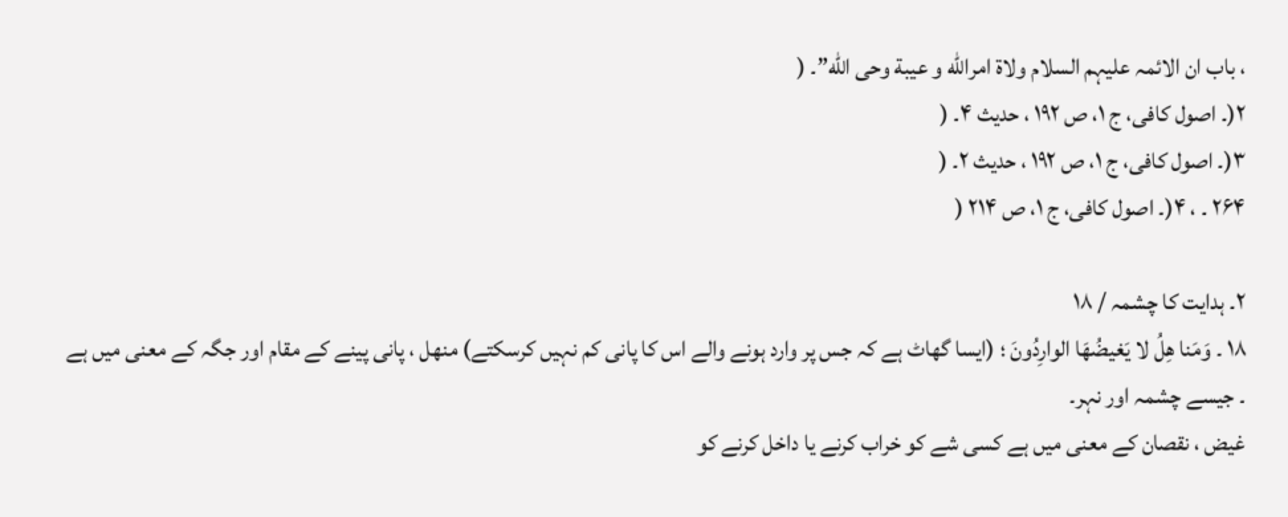، باب ان الائمہ عليہم السلام ولاة امرالله و عيبة وحی الله”۔ (
٢(۔ اصول کافی، ج ١، ص ١٩٢ ، حدیث ۴۔ (
٣(۔ اصول کافی، ج ١، ص ١٩٢ ، حدیث ٢۔ (
٢۶۴ ۔ ، ۴(۔ اصول کافی، ج ١، ص ٢١۴ (

٢۔ ہدایت کا چشمہ / ١٨
١٨ ۔ وَمَنا هِلُ لا یَغيضُهَا الوارِدُونَ ؛ (ایسا گهاٹ ہے کہ جس پر وارد ہونے والے اس کا پانی کم نہيں کرسکتے) منهل ، پانی پينے کے مقام اور جگہ کے معنی ميں ہے ۔ جيسے چشمہ اور نہر۔
غيض ، نقصان کے معنی ميں ہے کسی شے کو خراب کرنے یا داخل کرنے کو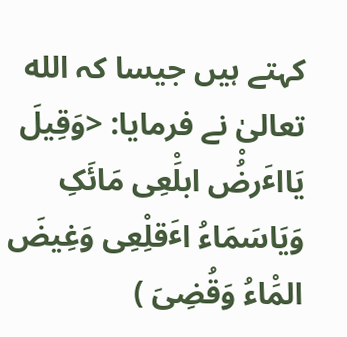کہتے ہيں جيسا کہ الله تعالیٰ نے فرمایا: <وَقِيلَ یَااٴَرضُْ ابلَْعِی مَائَکِ وَیَاسَمَاءُ اٴَقلِْعِی وَغِيضَ المَْاءُ وَقُضِیَ )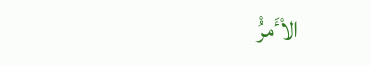الاْٴَمرُْ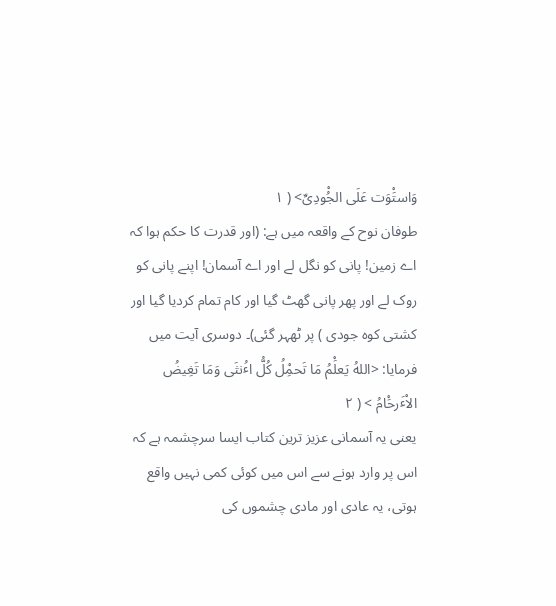وَاستَْوَت عَلَی الجُْودِیِّ> ( ١
طوفان نوح کے واقعہ ميں ہے: (اور قدرت کا حکم ہوا کہ اے زمين! پانی کو نگل لے اور اے آسمان! اپنے پانی کو روک لے اور پهر پانی گهٹ گيا اور کام تمام کردیا گيا اور کشتی کوہ جودی ) پر ڻهہر گئی)۔ دوسری آیت ميں فرمایا: <اللهُ یَعلَْمُ مَا تَحمِْلُ کُلُّ اٴُنثَی وَمَا تَغِيضُ الاْٴَرحَْامُ > ( ٢
یعنی یہ آسمانی عزیز ترین کتاب ایسا سرچشمہ ہے کہ اس پر وارد ہونے سے اس ميں کوئی کمی نہيں واقع ہوتی، یہ عادی اور مادی چشموں کی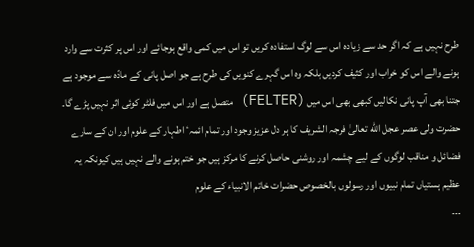طرح نہيں ہے کہ اگر حد سے زیادہ اس سے لوگ استفادہ کریں تو اس ميں کمی واقع ہوجائے اور اس پر کثرت سے وارد ہونے والے اس کو خراب اور کثيف کردیں بلکہ وہ اس گہرے کنویں کی طرح ہے جو اصل پانی کے مادّہ سے موجود ہے جتنا بهی آپ پانی نکاليں کبهی بهی اس ميں (FELTER) متصل ہے اور اس ميں فلڻر کوئی اثر نہيں پڑے گا۔
حضرت ولی عصر عجل الله تعالیٰ فرجہ الشریف کا ہر دل عزیز وجود اور تمام ائمہٴ اطہار کے علوم اور ان کے سارے فضائل و مناقب لوگوں کے ليے چشمہ اور روشنی حاصل کرنے کا مرکز ہيں جو ختم ہونے والے نہيں ہيں کيونکہ یہ عظيم ہستياں تمام نبيوں اور رسولوں بالخصوص حضرات خاتم الانبياء کے علوم
۔۔۔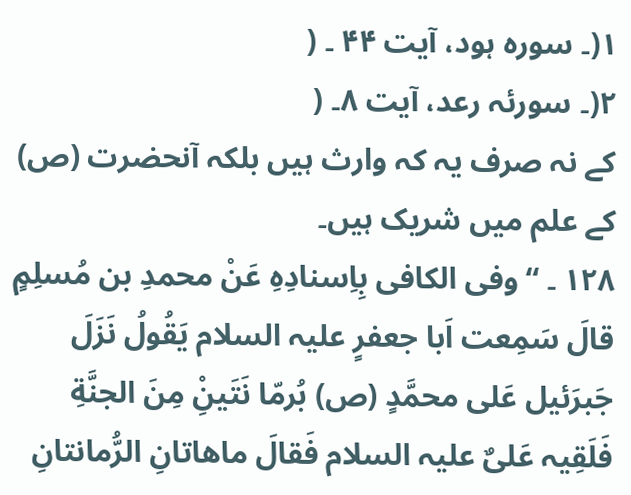١(۔ سورہ ہود، آیت ۴۴ ۔ (
٢(۔ سورئہ رعد، آیت ٨۔ (
کے نہ صرف یہ کہ وارث ہيں بلکہ آنحضرت (ص) کے علم ميں شریک ہيں۔
١٢٨ ۔ “وفی الکافی بِاِسنادِہِ عَنْ محمدِ بن مُسلِمٍ قالَ سَمِعت اَبا جعفرٍ عليہ السلام یَقُولُ نَزَلَ جَبرَئيل عَلی محمَّدٍ (ص) بُرمّا نَتَينِْ مِنَ الجنَّةِ فَلَقِيہ عَلیٌ عليہ السلام فَقالَ ماهاتانِ الرُّمانتانِ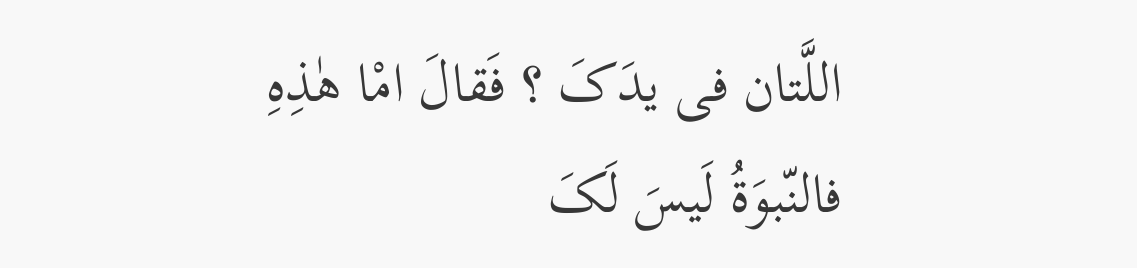اللَّتان فی یدَکَ ؟ فَقالَ امْا هٰذِہِ فالنّبوَةُ لَيسَ لَکَ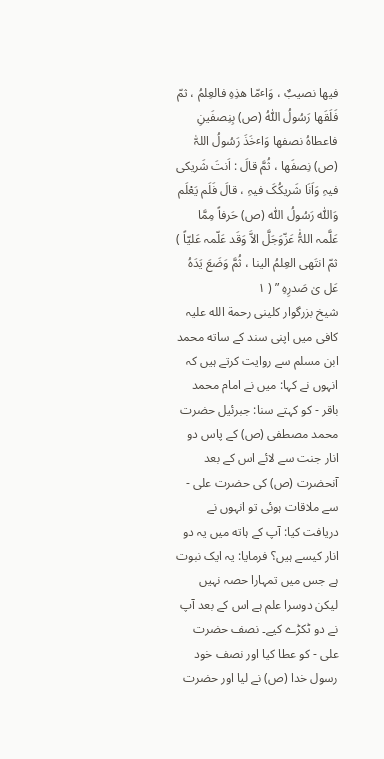فيها نصيبٌ ، وَاٴمّا هذِہِ فالعِلمُ ، ثمّ فَلَقَها رَسُولُ اللّٰہُ (ص) بِنِصفَينِ فاعطاہُ نصفها وَاٴخَذَ رَسُولُ اللہّٰ (ص) نِصفَها ، ثُمَّ قالَ : اَنتَ شَریکی فيہِ وَاَنَا شَریکُکَ فيہِ ، قالَ فَلَم یَعْلَم وَاللّٰہ رَسُولُ اللّٰہ (ص) حَرفاً مِمَّا عَلَّمہ اللہُّٰ عَزّوَجَلَّ الاَّ وَقَد عَلّمہ عَليّاً ) ثمّ انتَهی العِلمُ الينا ، ثُمَّ وَضَعَ یَدَہُ عَل یٰ صَدرِہِ ” ( ١
شيخ بزرگوار کلينی رحمة الله عليہ کافی ميں اپنی سند کے ساته محمد ابن مسلم سے روایت کرتے ہيں کہ انہوں نے کہا: ميں نے امام محمد باقر - کو کہتے سنا: جبرئيل حضرت محمد مصطفی (ص) کے پاس دو انار جنت سے لائے اس کے بعد آنحضرت (ص) کی حضرت علی - سے ملاقات ہوئی تو انہوں نے دریافت کيا: آپ کے ہاته ميں یہ دو انار کيسے ہيں؟ فرمایا: یہ ایک نبوت ہے جس ميں تمہارا حصہ نہيں ليکن دوسرا علم ہے اس کے بعد آپ نے دو ڻکڑے کيے۔ نصف حضرت علی - کو عطا کيا اور نصف خود رسول خدا (ص) نے ليا اور حضرت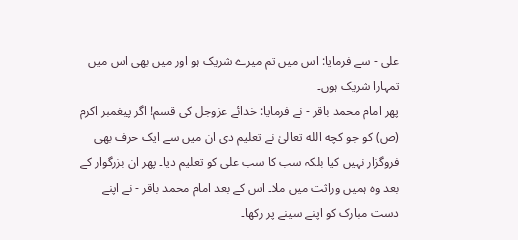علی - سے فرمایا: اس ميں تم ميرے شریک ہو اور ميں بهی اس ميں تمہارا شریک ہوں۔
پهر امام محمد باقر - نے فرمایا: خدائے عزوجل کی قسم! اگر پيغمبر اکرم (ص) کو جو کچه الله تعالیٰ نے تعليم دی ان ميں سے ایک حرف بهی فروگزار نہيں کيا بلکہ سب کا سب علی کو تعليم دیا۔ پهر ان بزرگوار کے بعد وہ ہميں وراثت ميں ملا۔ اس کے بعد امام محمد باقر - نے اپنے دست مبارک کو اپنے سينے پر رکها۔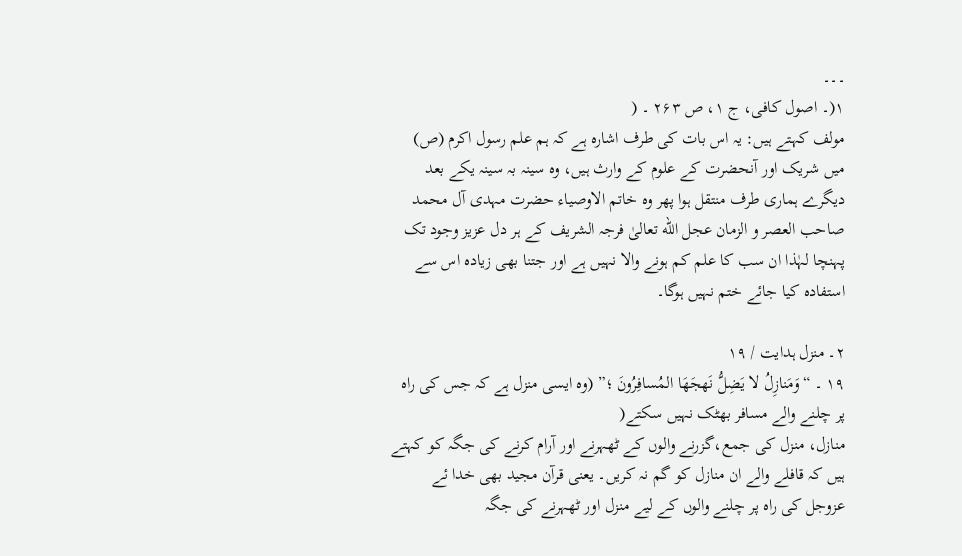۔۔۔
١(۔ اصول کافی، ج ١، ص ٢۶٣ ۔ (
مولف کہتے ہيں: یہ اس بات کی طرف اشارہ ہے کہ ہم علم رسول اکرم (ص) ميں شریک اور آنحضرت کے علوم کے وارث ہيں، وہ سينہ بہ سينہ یکے بعد دیگرے ہماری طرف منتقل ہوا پهر وہ خاتم الاوصياء حضرت مہدی آل محمد صاحب العصر و الزمان عجل الله تعالیٰ فرجہ الشریف کے ہر دل عزیز وجود تک پہنچا لہٰذا ان سب کا علم کم ہونے والا نہيں ہے اور جتنا بهی زیادہ اس سے استفادہ کيا جائے ختم نہيں ہوگا۔

٢۔ منزل ہدایت / ١٩
١٩ ۔ “وَمَنازِلُ لا یَضِلُّ نَهجَهَا المُسافِرُونَ ؛” (وہ ایسی منزل ہے کہ جس کی راہ پر چلنے والے مسافر بهڻک نہيں سکتے(
منازل، منزل کی جمع،گزرنے والوں کے ڻهہرنے اور آرام کرنے کی جگہ کو کہتے ہيں کہ قافلے والے ان منازل کو گم نہ کریں۔ یعنی قرآن مجيد بهی خدا ئے عزوجل کی راہ پر چلنے والوں کے ليے منزل اور ڻهہرنے کی جگہ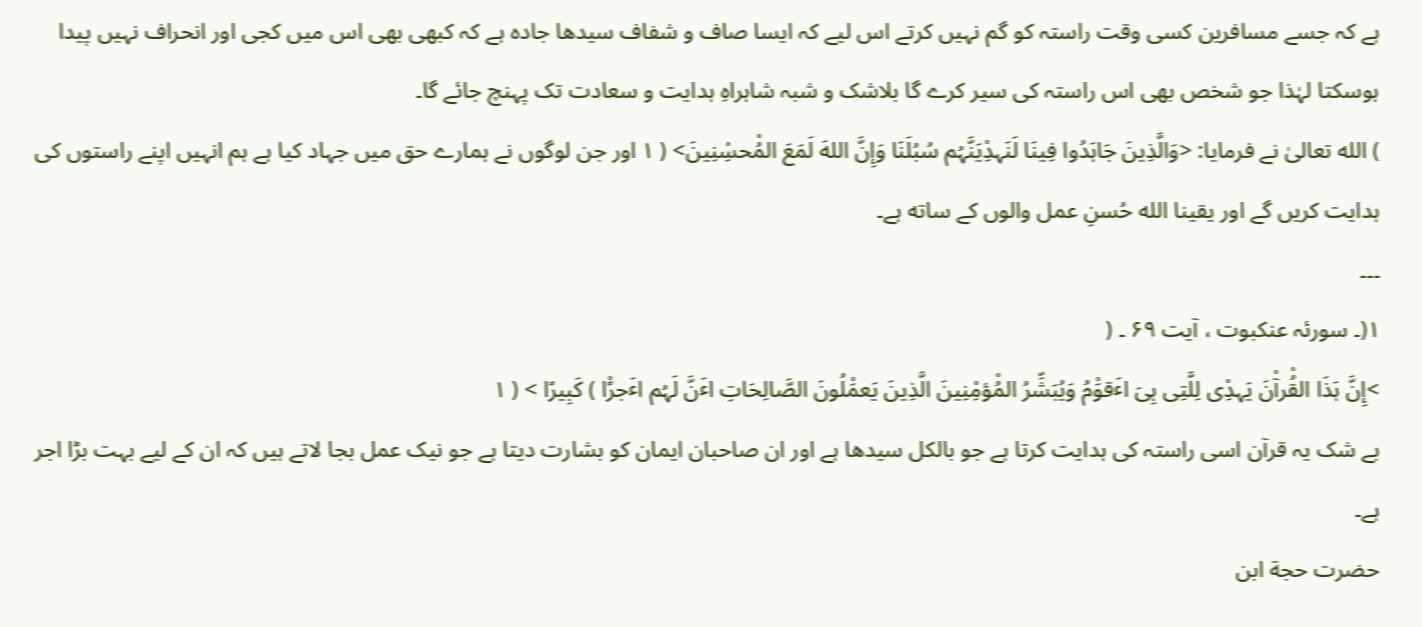ہے کہ جسے مسافرین کسی وقت راستہ کو گم نہيں کرتے اس ليے کہ ایسا صاف و شفاف سيدها جادہ ہے کہ کبهی بهی اس ميں کجی اور انحراف نہيں پيدا ہوسکتا لہٰذا جو شخص بهی اس راستہ کی سير کرے گا بلاشک و شبہ شاہراہِ ہدایت و سعادت تک پہنچ جائے گا۔
) الله تعالیٰ نے فرمایا: <وَالَّذِینَ جَاہَدُوا فِينَا لَنَہدِْیَنَّہُم سُبُلَنَا وَإِنَّ اللهَ لَمَعَ المُْحسِْنِينَ> ( ١ اور جن لوگوں نے ہمارے حق ميں جہاد کيا ہے ہم انہيں اپنے راستوں کی ہدایت کریں گے اور یقينا الله حُسنِ عمل والوں کے ساته ہے۔
۔۔۔
١(۔ سورئہ عنکبوت ، آیت ۶٩ ۔ (
>إِنَّ ہَذَا القُْرآْنَ یَہدِْی لِلَّتِی ہِیَ اٴَقوَْمُ وَیُبَشِّرُ المُْؤمِْنِينَ الَّذِینَ یَعمَْلُونَ الصَّالِحَاتِ اٴَنَّ لَہُم اٴَجرًْا ) کَبِيرًا > ( ١
بے شک یہ قرآن اسی راستہ کی ہدایت کرتا ہے جو بالکل سيدها ہے اور ان صاحبان ایمان کو بشارت دیتا ہے جو نيک عمل بجا لاتے ہيں کہ ان کے ليے بہت بڑا اجر ہے۔
حضرت حجة ابن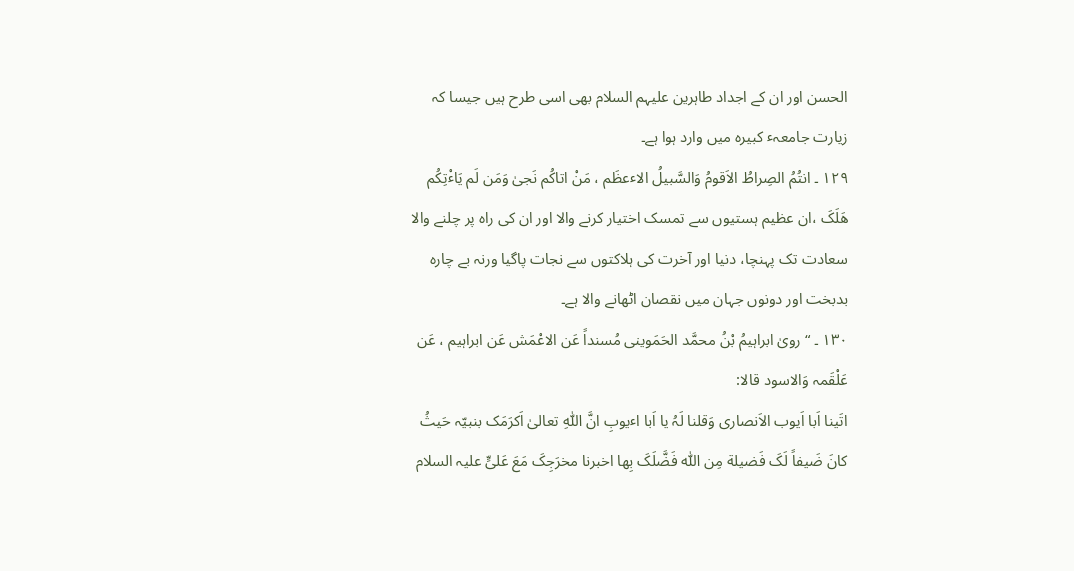الحسن اور ان کے اجداد طاہرین عليہم السلام بهی اسی طرح ہيں جيسا کہ زیارت جامعہٴ کبيرہ ميں وارد ہوا ہے۔
١٢٩ ۔ انتُمُ الصِراطُ الاَقومُ وَالسَّبيلُ الاٴعظَم ، مَنْ اتاکُم نَجیٰ وَمَن لَم یَاٴْتِکُم هَلَکَ ،ان عظيم ہستيوں سے تمسک اختيار کرنے والا اور ان کی راہ پر چلنے والا سعادت تک پہنچا، دنيا اور آخرت کی ہلاکتوں سے نجات پاگيا ورنہ بے چارہ بدبخت اور دونوں جہان ميں نقصان اڻهانے والا ہے۔
١٣٠ ۔ “رویٰ ابراہيمُ بْنُ محمَّد الحَمَوینی مُسنداً عَن الاعْمَش عَن ابراہيم ، عَن عَلْقَمہ وَالاسود قالا:
اتَينا اَبا اَیوب الاَنصاری وَقلنا لَہُ یا اَبا اٴیوبِ انَّ اللّٰہِ تعالیٰ اَکرَمَک بنبيّہ حَيثُ کانَ ضَيفاً لَکَ فَضيلة مِن اللّٰہ فَضَّلَکَ بِها اخبرنا مخرَجِکَ مَعَ عَلیٍّ عليہ السلام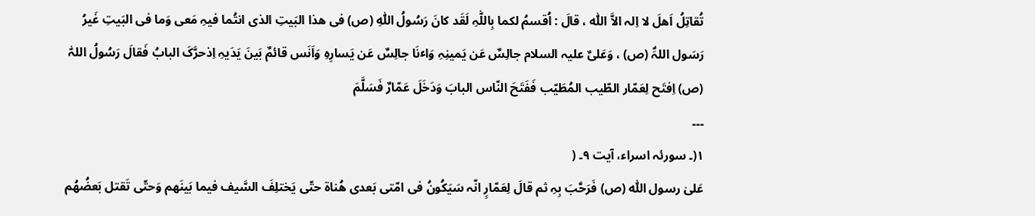تُقاتِلُ اَهلَ لا اِلہ الاَّ اللّٰہ ، قالَ : اُقسمُ لکما بِاللّٰہِ لَقَد کانَ رَسُولُ اللّٰہِ (ص) فی هذا البَيتِ الذی انتُما فيہِ مَعی وَما فی البَيتِ غَيرُ رَسَول اللہِّٰ (ص) ، وَعَلیٌ عليہ السلام جالِسٌ عَن یَمينِہِ وَاٴنَا جالِسٌ عَن یَسارِہِ وَاَنَس قائمٌ بَينَ یَدَیہِ اِذحرَّکَ البابُ فَقالَ رَسُولُ اللہّٰ (ص) اِفتَح لِعَمّار الطّيب المُطَيّب فَفَتَحَ النّاس البابَ وَدَخَلَ عَمّارٌ فَسَلَّمَ
۔۔۔
١(۔ سورئہ اسراء، آیت ٩۔ (
عَلیٰ رسول اللّٰہ (ص) فَرَحَّبَ بِہِ ثم قالَ لِعَمّارٍ انّہ سَيَکُونُ فی امّتی بَعدی هُناة حتّی یَختلِفَ السَّيف فيما بَينَهم وَحتّی تَقتل بَعضُهُم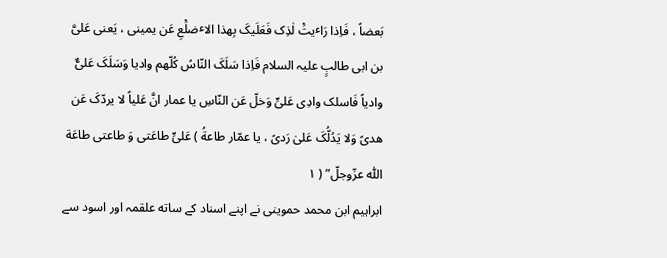بَعضاً ، فَاِذا رَاٴیتَْ لٰذِک فَعَلَيکَ بِهذا الاٴضلَْعِ عَن یمينی ، یَعنی عَلیَّ بن ابی طالبٍ عليہ السلام فَاِذا سَلَکَ النّاسُ کُلّهم وادیا وَسَلَکَ عَلیٌّ وادیاً فَاسلک وادِی عَلیٍّ وَخلّ عَن النّاسِ یا عمار انَّ عَلياً لا یردّکَ عَن هدیً وَلا یَدُلُّکَ عَلیٰ رَدیً ، یا عمّار طاعةُ ) عَلیٍّ طاعَتی وَ طاعتی طاعَة اللّٰہ عزّوجلّ” ( ١
ابراہيم ابن محمد حموینی نے اپنے اسناد کے ساته علقمہ اور اسود سے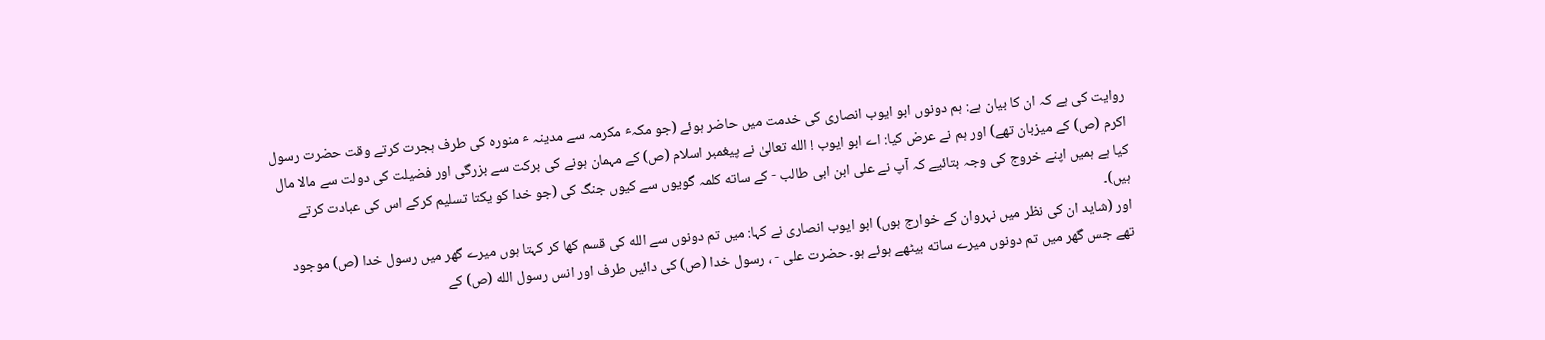روایت کی ہے کہ ان کا بيان ہے: ہم دونوں ابو ایوب انصاری کی خدمت ميں حاضر ہوئے (جو مکہٴ مکرمہ سے مدینہ ٴ منورہ کی طرف ہجرت کرتے وقت حضرت رسول اکرم (ص) کے ميزبان تهے) اور ہم نے عرض کيا: اے ابو ایوب ! الله تعالیٰ نے پيغمبر اسلام (ص) کے مہمان ہونے کی برکت سے بزرگی اور فضيلت کی دولت سے مالا مال کيا ہے ہميں اپنے خروج کی وجہ بتائيے کہ آپ نے علی ابن ابی طالب - کے ساته کلمہ گویوں سے کيوں جنگ کی (جو خدا کو یکتا تسليم کرکے اس کی عبادت کرتے ہيں)۔
اور (شاید ان کی نظر ميں نہروان کے خوارج ہوں) ابو ایوب انصاری نے کہا: ميں تم دونوں سے الله کی قسم کها کر کہتا ہوں ميرے گهر ميں رسول خدا (ص) موجود تهے جس گهر ميں تم دونوں ميرے ساته بيڻهے ہوئے ہو۔ حضرت علی - ، رسول خدا (ص) کی دائيں طرف اور انس رسول الله (ص) کے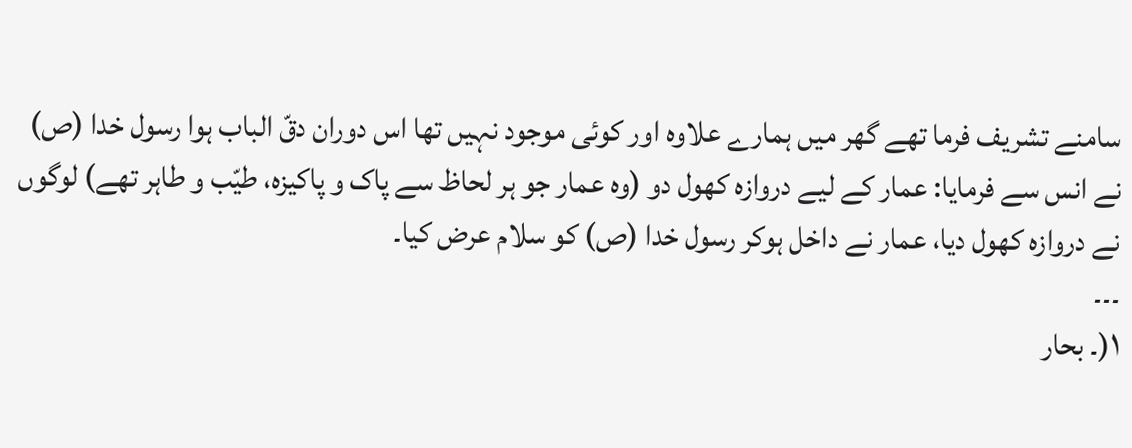سامنے تشریف فرما تهے گهر ميں ہمارے علاوہ اور کوئی موجود نہيں تها اس دوران دقّ الباب ہوا رسول خدا (ص) نے انس سے فرمایا: عمار کے ليے دروازہ کهول دو (وہ عمار جو ہر لحاظ سے پاک و پاکيزہ، طيّب و طاہر تهے) لوگوں نے دروازہ کهول دیا، عمار نے داخل ہوکر رسول خدا (ص) کو سلام عرض کيا۔
۔۔۔
١(۔ بحار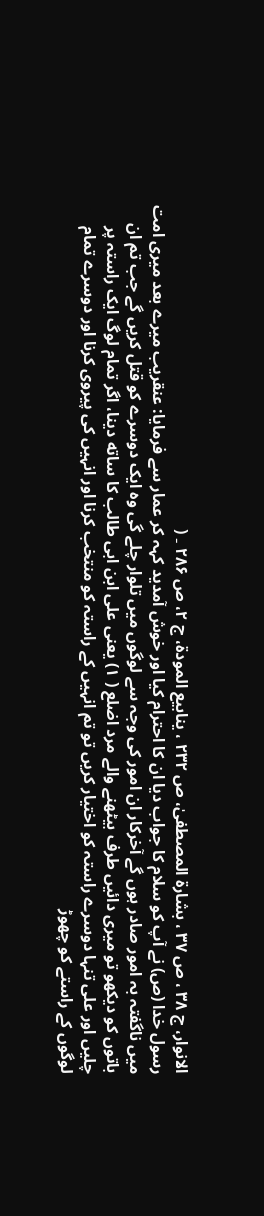الانوار، ج ٣٨ ، ص ٣٧ ، بشارة المصطفیٰ، ص ٢٣٢ ، ینابيع المودة، ج ٢، ص ٢٨۶ ۔ (
رسول خدا (ص) نے آپ کو سلام کا جواب دیا ان کا احترام کيا اور خوش آمدید کہہ کر عمار سے فرمایا: عنقریب ميرے بعد ميری امت ميں ناگفتہ بہ امور صادر ہوں گے آخرکار ان امور کی وجہ سے لوگوں ميں تلوار چلے گی وہ ایک دوسرے کو قتل کریں گے جب تم ان باتوں کو دیکهو تو ميری دائيں طرف بيڻهنے والے مرد اضلع ( ١) یعنی علی ابن ابی طالب کا ساته دینا، اگر تمام لوگ ایک راستہ پر چليں اور علی تنہا دوسرے راستہ کو اختيار کریں تو تم انہيں کے راستہ کو منتخب کرنا اور انہيں کی پيروی کرنا اور دوسرے تمام لوگوں کے راستے کو چهوڑ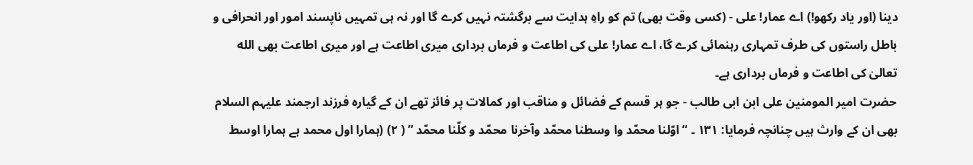دینا (اور یاد رکهو!) اے عمار! علی - (کسی وقت بهی) تم کو راہِ ہدایت سے برگشتہ نہيں کرے گا اور نہ ہی تمہيں ناپسند امور اور انحرافی و باطل راستوں کی طرف تمہاری رہنمائی کرے گا، اے عمار! علی کی اطاعت و فرماں برداری ميری اطاعت ہے اور ميری اطاعت بهی الله تعالیٰ کی اطاعت و فرماں برداری ہے۔
حضرت امير المومنين علی ابن ابی طالب - جو ہر قسم کے فضائل و مناقب اور کمالات پر فائز تهے ان کے گيارہ فرزند ارجمند عليہم السلام بهی ان کے وارث ہيں چنانچہ فرمایا: ١٣١ ۔ “اوّلنا محمّد وا وسطنا محمّد وآخرنا محمّد و کلّنا محمّد ” ( ٢) (ہمارا اول محمد ہے ہمارا اوسط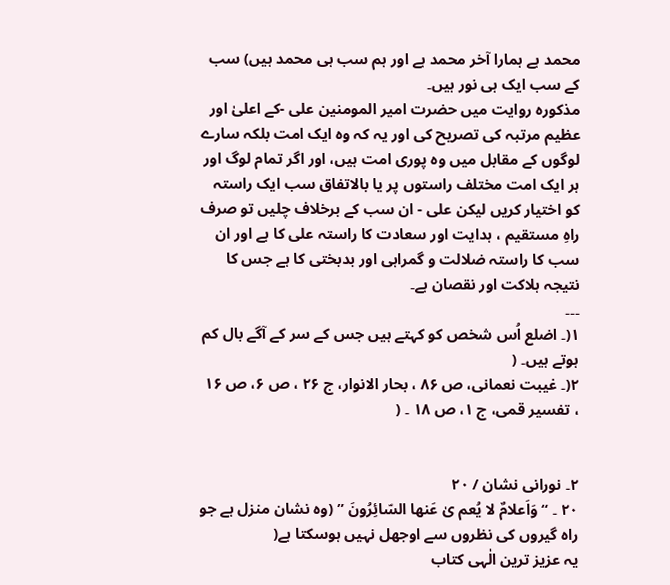محمد ہے ہمارا آخر محمد ہے اور ہم سب ہی محمد ہيں) سب کے سب ایک ہی نور ہيں۔
مذکورہ روایت ميں حضرت امير المومنين علی -کے اعلیٰ اور عظيم مرتبہ کی تصریح کی اور یہ کہ وہ ایک امت بلکہ سارے لوگوں کے مقابل ميں وہ پوری امت ہيں، اور اگر تمام لوگ اور ہر ایک امت مختلف راستوں پر یا بالاتفاق سب ایک راستہ کو اختيار کریں ليکن علی - ان سب کے برخلاف چليں تو صرف راہِ مستقيم ، ہدایت اور سعادت کا راستہ علی کا ہے اور ان سب کا راستہ ضلالت و گمراہی اور بدبختی کا ہے جس کا نتيجہ ہلاکت اور نقصان ہے۔
۔۔۔
١(۔ اضلع اُس شخص کو کہتے ہيں جس کے سر کے آگے بال کم ہوتے ہيں۔ (
٢(۔ غيبت نعمانی، ص ٨۶ ، بحار الانوار، ج ٢۶ ، ص ۶، ص ١۶ ، تفسير قمی، ج ١، ص ١٨ ۔ (


٢۔ نورانی نشان / ٢٠
٢٠ ۔ “وَاَعلامٌ لا یُعم یٰ عَنها السّائِرُونَ ” (وہ نشان منزل ہے جو راہ گيروں کی نظروں سے اوجهل نہيں ہوسکتا ہے(
یہ عزیز ترین الٰہی کتاب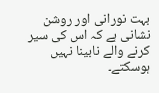بہت نورانی اور روشن نشانی ہے کہ اس کی سير کرنے والے نابينا نہيں ہوسکتے۔